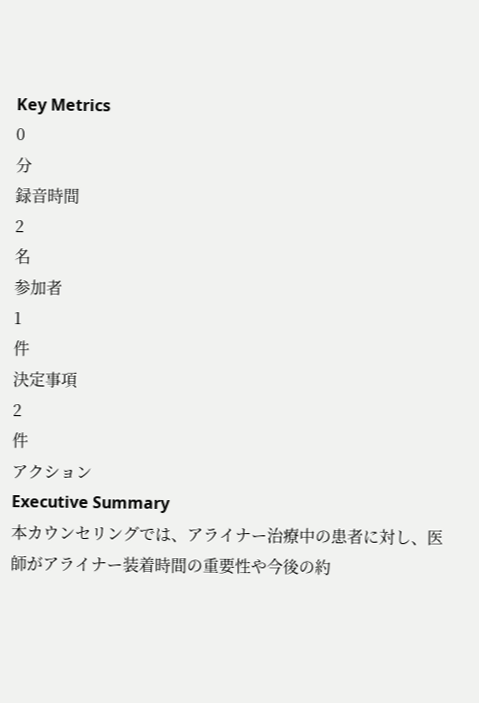Key Metrics
0
分
録音時間
2
名
参加者
1
件
決定事項
2
件
アクション
Executive Summary
本カウンセリングでは、アライナー治療中の患者に対し、医師がアライナー装着時間の重要性や今後の約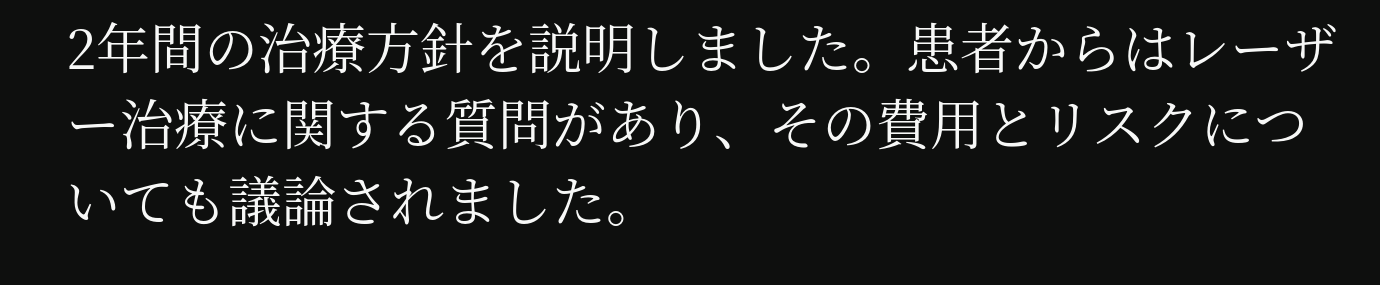2年間の治療方針を説明しました。患者からはレーザー治療に関する質問があり、その費用とリスクについても議論されました。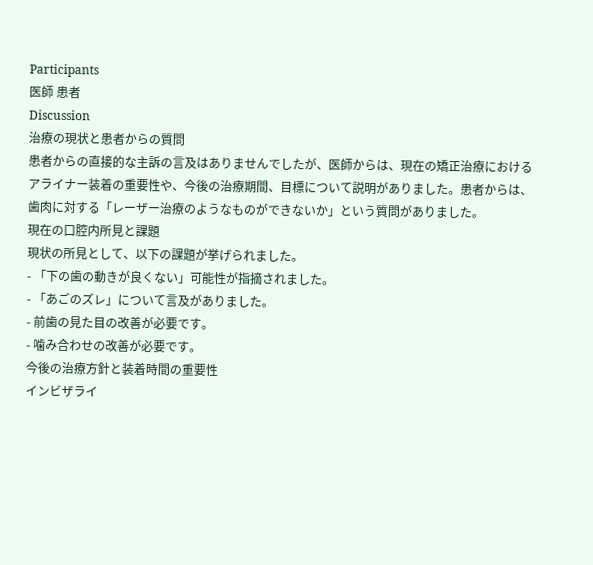Participants
医師 患者
Discussion
治療の現状と患者からの質問
患者からの直接的な主訴の言及はありませんでしたが、医師からは、現在の矯正治療におけるアライナー装着の重要性や、今後の治療期間、目標について説明がありました。患者からは、歯肉に対する「レーザー治療のようなものができないか」という質問がありました。
現在の口腔内所見と課題
現状の所見として、以下の課題が挙げられました。
- 「下の歯の動きが良くない」可能性が指摘されました。
- 「あごのズレ」について言及がありました。
- 前歯の見た目の改善が必要です。
- 噛み合わせの改善が必要です。
今後の治療方針と装着時間の重要性
インビザライ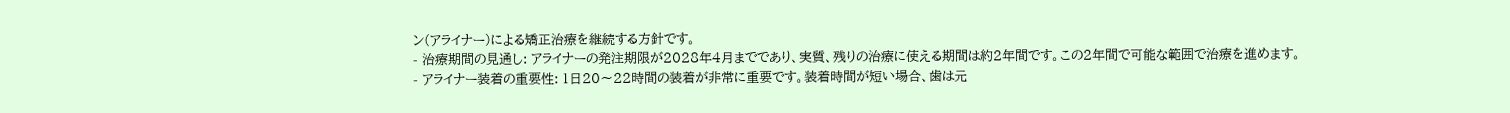ン(アライナー)による矯正治療を継続する方針です。
- 治療期間の見通し: アライナーの発注期限が2028年4月までであり、実質、残りの治療に使える期間は約2年間です。この2年間で可能な範囲で治療を進めます。
- アライナー装着の重要性: 1日20〜22時間の装着が非常に重要です。装着時間が短い場合、歯は元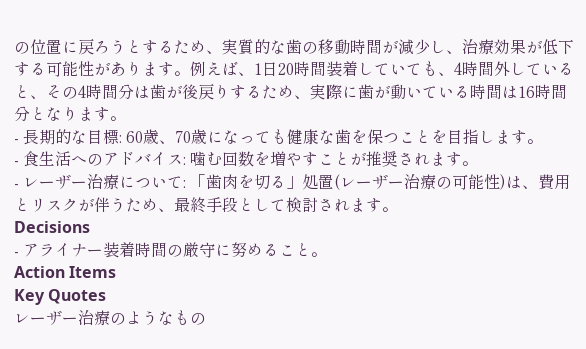の位置に戻ろうとするため、実質的な歯の移動時間が減少し、治療効果が低下する可能性があります。例えば、1日20時間装着していても、4時間外していると、その4時間分は歯が後戻りするため、実際に歯が動いている時間は16時間分となります。
- 長期的な目標: 60歳、70歳になっても健康な歯を保つことを目指します。
- 食生活へのアドバイス: 噛む回数を増やすことが推奨されます。
- レーザー治療について: 「歯肉を切る」処置(レーザー治療の可能性)は、費用とリスクが伴うため、最終手段として検討されます。
Decisions
- アライナー装着時間の厳守に努めること。
Action Items
Key Quotes
レーザー治療のようなもの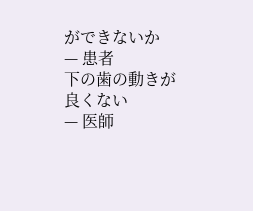ができないか
— 患者
下の歯の動きが良くない
— 医師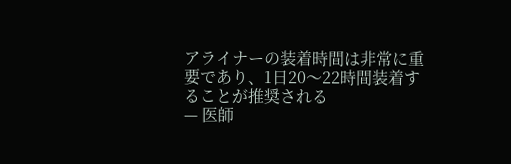アライナーの装着時間は非常に重要であり、1日20〜22時間装着することが推奨される
— 医師